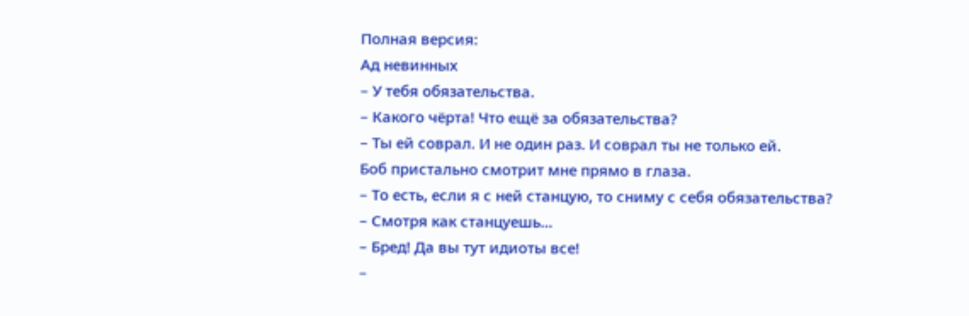Полная версия:
Ад невинных
– У тебя обязательства.
– Какого чёрта! Что ещё за обязательства?
– Ты ей соврал. И не один раз. И соврал ты не только ей.
Боб пристально смотрит мне прямо в глаза.
– То есть, если я с ней станцую, то сниму с себя обязательства?
– Смотря как станцуешь…
– Бред! Да вы тут идиоты все!
–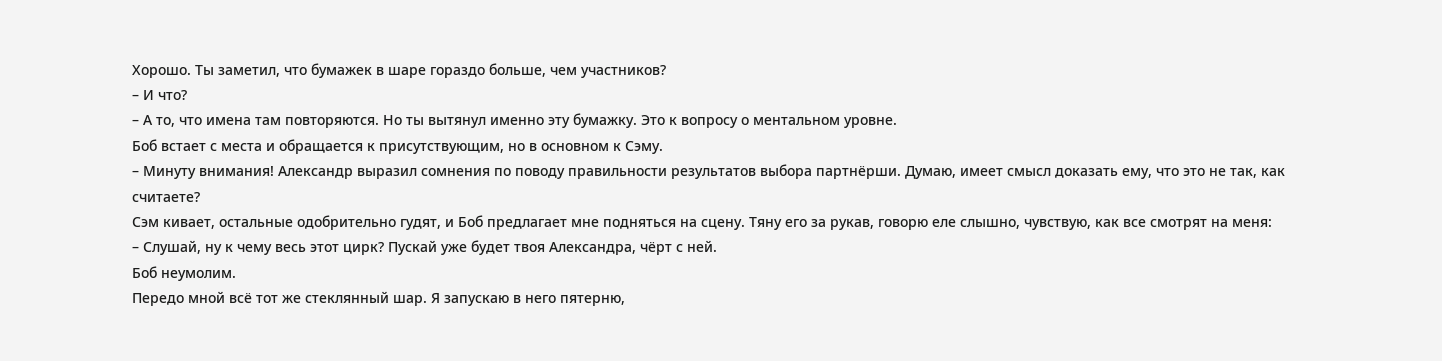Хорошо. Ты заметил, что бумажек в шаре гораздо больше, чем участников?
– И что?
– А то, что имена там повторяются. Но ты вытянул именно эту бумажку. Это к вопросу о ментальном уровне.
Боб встает с места и обращается к присутствующим, но в основном к Сэму.
– Минуту внимания! Александр выразил сомнения по поводу правильности результатов выбора партнёрши. Думаю, имеет смысл доказать ему, что это не так, как считаете?
Сэм кивает, остальные одобрительно гудят, и Боб предлагает мне подняться на сцену. Тяну его за рукав, говорю еле слышно, чувствую, как все смотрят на меня:
– Слушай, ну к чему весь этот цирк? Пускай уже будет твоя Александра, чёрт с ней.
Боб неумолим.
Передо мной всё тот же стеклянный шар. Я запускаю в него пятерню,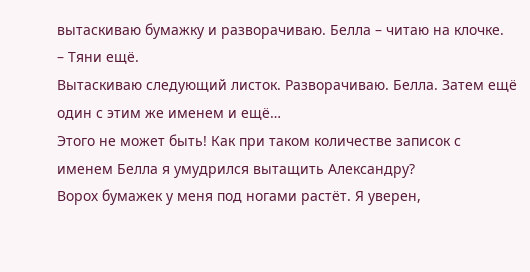вытаскиваю бумажку и разворачиваю. Белла – читаю на клочке.
– Тяни ещё.
Вытаскиваю следующий листок. Разворачиваю. Белла. Затем ещё один с этим же именем и ещё…
Этого не может быть! Как при таком количестве записок с именем Белла я умудрился вытащить Александру?
Ворох бумажек у меня под ногами растёт. Я уверен,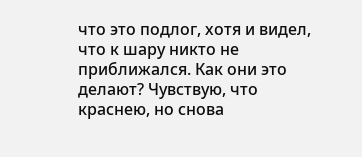что это подлог, хотя и видел, что к шару никто не приближался. Как они это делают? Чувствую, что краснею, но снова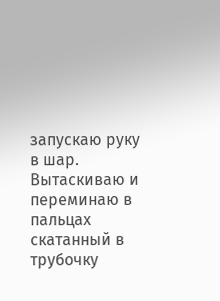запускаю руку в шар. Вытаскиваю и переминаю в пальцах скатанный в трубочку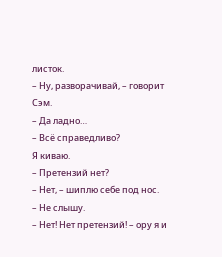листок.
– Ну, разворачивай, – говорит Сэм.
– Да ладно…
– Всё справедливо?
Я киваю.
– Претензий нет?
– Нет, – шиплю себе под нос.
– Не слышу.
– Нет! Нет претензий! – ору я и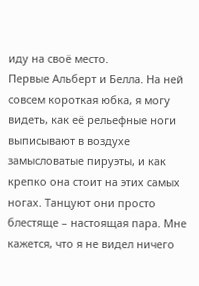иду на своё место.
Первые Альберт и Белла. На ней совсем короткая юбка, я могу видеть, как её рельефные ноги выписывают в воздухе замысловатые пируэты, и как крепко она стоит на этих самых ногах. Танцуют они просто блестяще – настоящая пара. Мне кажется, что я не видел ничего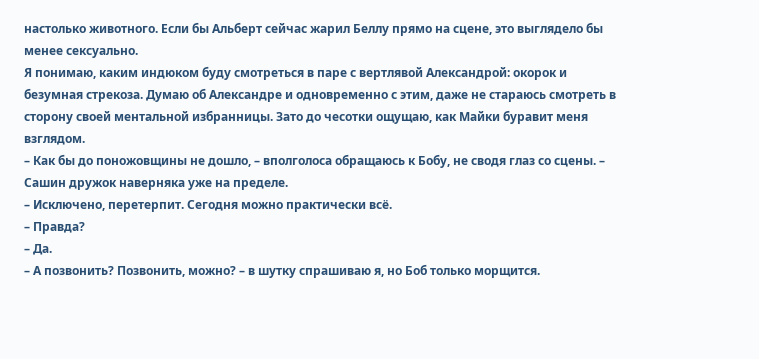настолько животного. Если бы Альберт сейчас жарил Беллу прямо на сцене, это выглядело бы менее сексуально.
Я понимаю, каким индюком буду смотреться в паре с вертлявой Александрой: окорок и безумная стрекоза. Думаю об Александре и одновременно с этим, даже не стараюсь смотреть в сторону своей ментальной избранницы. Зато до чесотки ощущаю, как Майки буравит меня взглядом.
– Как бы до поножовщины не дошло, – вполголоса обращаюсь к Бобу, не сводя глаз со сцены. – Сашин дружок наверняка уже на пределе.
– Исключено, перетерпит. Сегодня можно практически всё.
– Правда?
– Да.
– А позвонить? Позвонить, можно? – в шутку спрашиваю я, но Боб только морщится.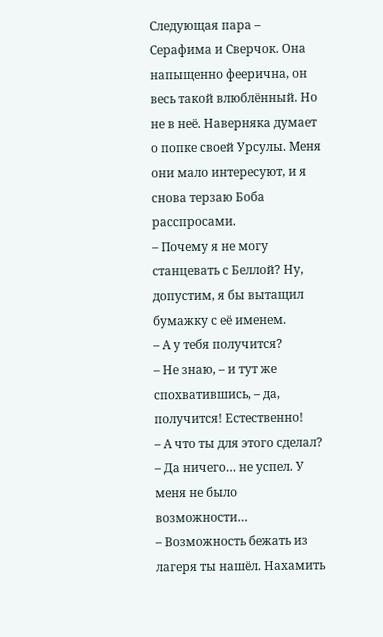Следующая пара – Серафима и Сверчок. Она напыщенно феерична, он весь такой влюблённый. Но не в неё. Наверняка думает о попке своей Урсулы. Меня они мало интересуют, и я снова терзаю Боба расспросами.
– Почему я не могу станцевать с Беллой? Ну, допустим, я бы вытащил бумажку с её именем.
– А у тебя получится?
– Не знаю, – и тут же спохватившись, – да, получится! Естественно!
– А что ты для этого сделал?
– Да ничего… не успел. У меня не было возможности…
– Возможность бежать из лагеря ты нашёл. Нахамить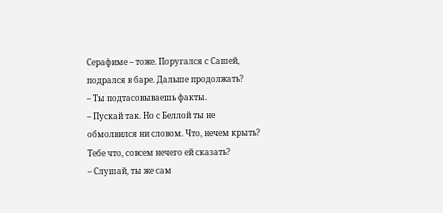Серафиме – тоже. Поругался с Сашей, подрался в баре. Дальше продолжать?
– Ты подтасовываешь факты.
– Пускай так. Но с Беллой ты не обмолвился ни словом. Что, нечем крыть? Тебе что, совсем нечего ей сказать?
– Слушай, ты же сам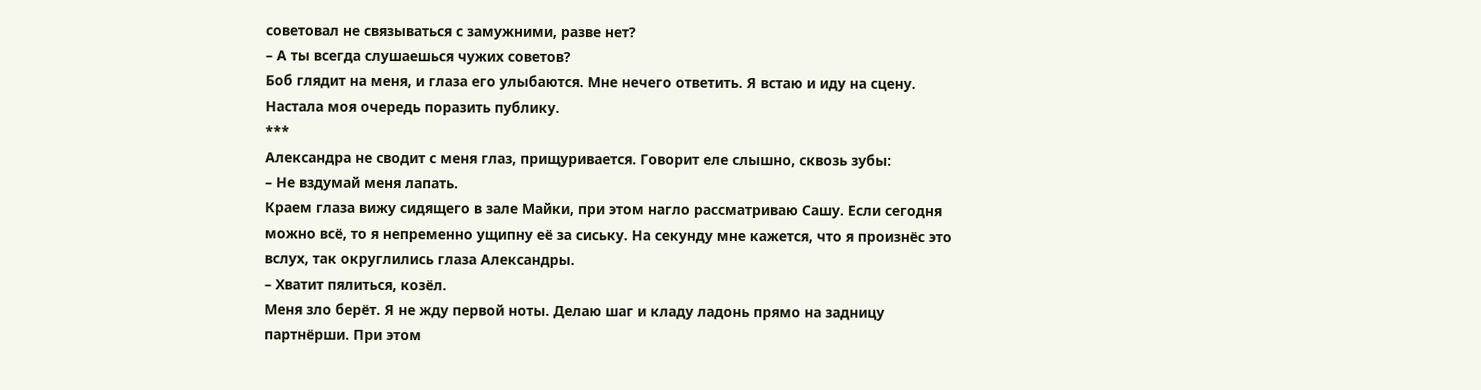советовал не связываться с замужними, разве нет?
– А ты всегда слушаешься чужих советов?
Боб глядит на меня, и глаза его улыбаются. Мне нечего ответить. Я встаю и иду на сцену. Настала моя очередь поразить публику.
***
Александра не сводит с меня глаз, прищуривается. Говорит еле слышно, сквозь зубы:
– Не вздумай меня лапать.
Краем глаза вижу сидящего в зале Майки, при этом нагло рассматриваю Сашу. Если сегодня можно всё, то я непременно ущипну её за сиську. На секунду мне кажется, что я произнёс это вслух, так округлились глаза Александры.
– Хватит пялиться, козёл.
Меня зло берёт. Я не жду первой ноты. Делаю шаг и кладу ладонь прямо на задницу партнёрши. При этом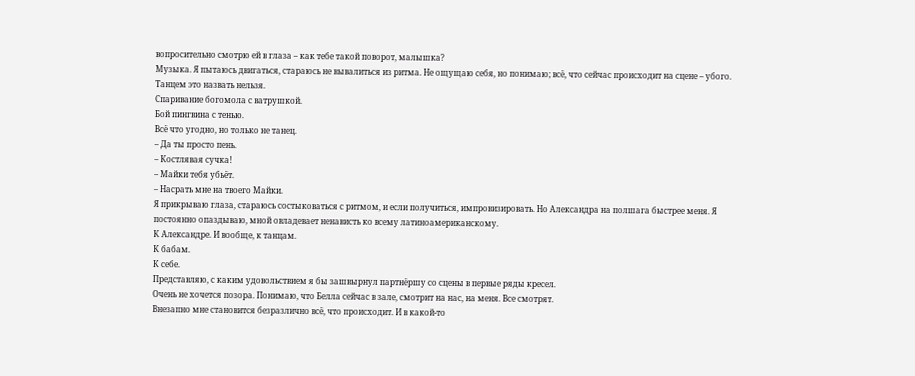вопросительно смотрю ей в глаза – как тебе такой поворот, малышка?
Музыка. Я пытаюсь двигаться, стараюсь не вывалиться из ритма. Не ощущаю себя, но понимаю; всё, что сейчас происходит на сцене – убого.
Танцем это назвать нельзя.
Спаривание богомола с ватрушкой.
Бой пингвина с тенью.
Всё что угодно, но только не танец.
– Да ты просто пень.
– Костлявая сучка!
– Майки тебя убьёт.
– Насрать мне на твоего Майки.
Я прикрываю глаза, стараюсь состыковаться с ритмом, и если получиться, импровизировать. Но Александра на полшага быстрее меня. Я постоянно опаздываю, мной овладевает ненависть ко всему латиноамериканскому.
К Александре. И вообще, к танцам.
К бабам.
К себе.
Представляю, с каким удовольствием я бы зашвырнул партнёршу со сцены в первые ряды кресел.
Очень не хочется позора. Понимаю, что Белла сейчас в зале, смотрит на нас, на меня. Все смотрят.
Внезапно мне становится безразлично всё, что происходит. И в какой-то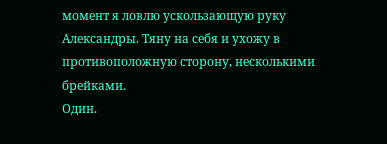момент я ловлю ускользающую руку Александры. Тяну на себя и ухожу в противоположную сторону, несколькими брейками.
Один.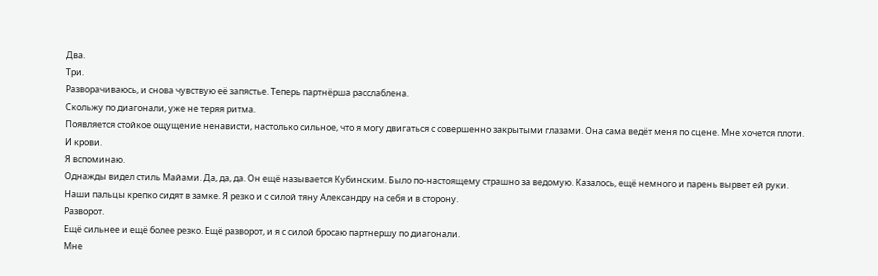Два.
Три.
Разворачиваюсь, и снова чувствую её запястье. Теперь партнёрша расслаблена.
Скольжу по диагонали, уже не теряя ритма.
Появляется стойкое ощущение ненависти, настолько сильное, что я могу двигаться с совершенно закрытыми глазами. Она сама ведёт меня по сцене. Мне хочется плоти.
И крови.
Я вспоминаю.
Однажды видел стиль Майами. Да, да, да. Он ещё называется Кубинским. Было по-настоящему страшно за ведомую. Казалось, ещё немного и парень вырвет ей руки.
Наши пальцы крепко сидят в замке. Я резко и с силой тяну Александру на себя и в сторону.
Разворот.
Ещё сильнее и ещё более резко. Ещё разворот, и я с силой бросаю партнершу по диагонали.
Мне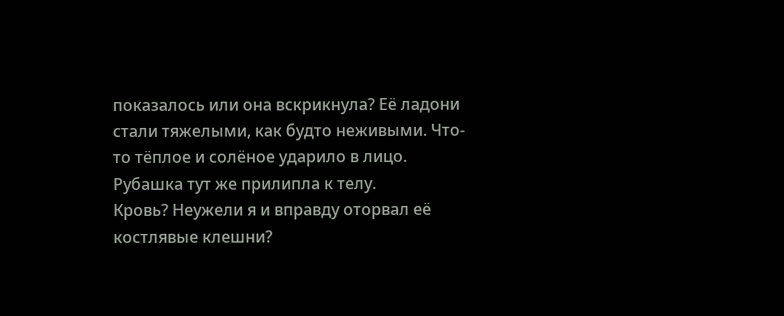показалось или она вскрикнула? Её ладони стали тяжелыми, как будто неживыми. Что-то тёплое и солёное ударило в лицо. Рубашка тут же прилипла к телу.
Кровь? Неужели я и вправду оторвал её костлявые клешни?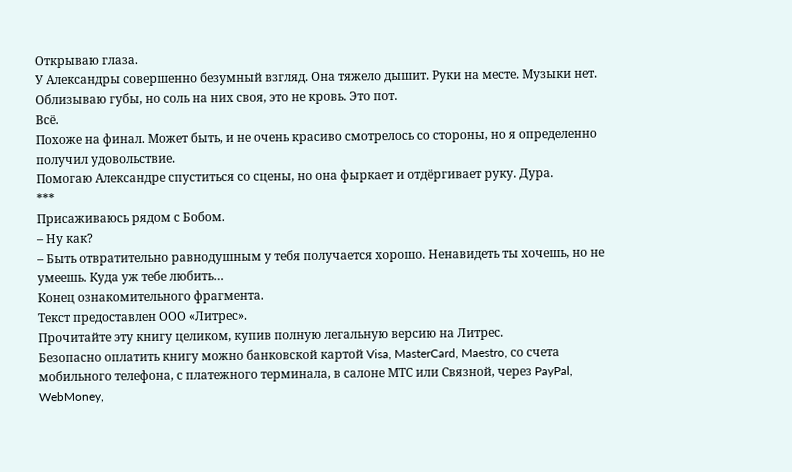Открываю глаза.
У Александры совершенно безумный взгляд. Она тяжело дышит. Руки на месте. Музыки нет. Облизываю губы, но соль на них своя, это не кровь. Это пот.
Всё.
Похоже на финал. Может быть, и не очень красиво смотрелось со стороны, но я определенно получил удовольствие.
Помогаю Александре спуститься со сцены, но она фыркает и отдёргивает руку. Дура.
***
Присаживаюсь рядом с Бобом.
– Ну как?
– Быть отвратительно равнодушным у тебя получается хорошо. Ненавидеть ты хочешь, но не умеешь. Куда уж тебе любить…
Конец ознакомительного фрагмента.
Текст предоставлен ООО «Литрес».
Прочитайте эту книгу целиком, купив полную легальную версию на Литрес.
Безопасно оплатить книгу можно банковской картой Visa, MasterCard, Maestro, со счета мобильного телефона, с платежного терминала, в салоне МТС или Связной, через PayPal, WebMoney,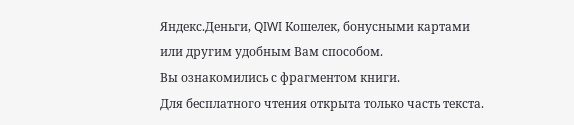Яндекс.Деньги, QIWI Кошелек, бонусными картами или другим удобным Вам способом.
Вы ознакомились с фрагментом книги.
Для бесплатного чтения открыта только часть текста.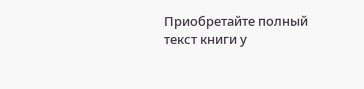Приобретайте полный текст книги у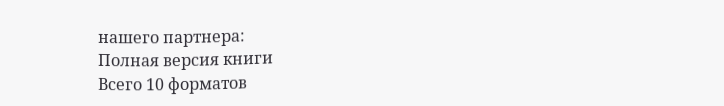нашего партнера:
Полная версия книги
Всего 10 форматов